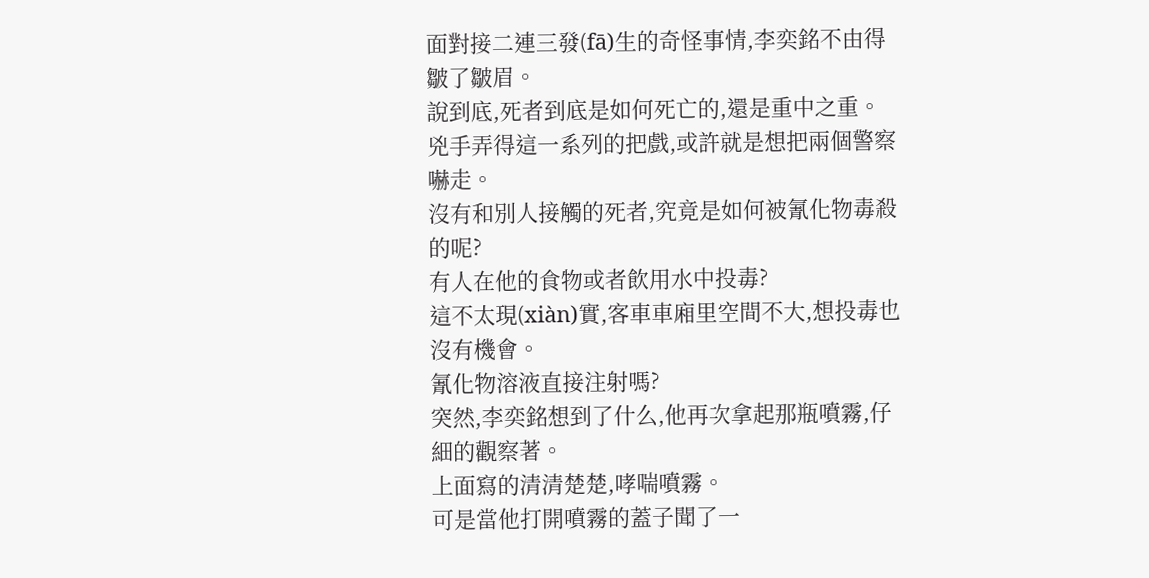面對接二連三發(fā)生的奇怪事情,李奕銘不由得皺了皺眉。
說到底,死者到底是如何死亡的,還是重中之重。
兇手弄得這一系列的把戲,或許就是想把兩個警察嚇走。
沒有和別人接觸的死者,究竟是如何被氰化物毒殺的呢?
有人在他的食物或者飲用水中投毒?
這不太現(xiàn)實,客車車廂里空間不大,想投毒也沒有機會。
氰化物溶液直接注射嗎?
突然,李奕銘想到了什么,他再次拿起那瓶噴霧,仔細的觀察著。
上面寫的清清楚楚,哮喘噴霧。
可是當他打開噴霧的蓋子聞了一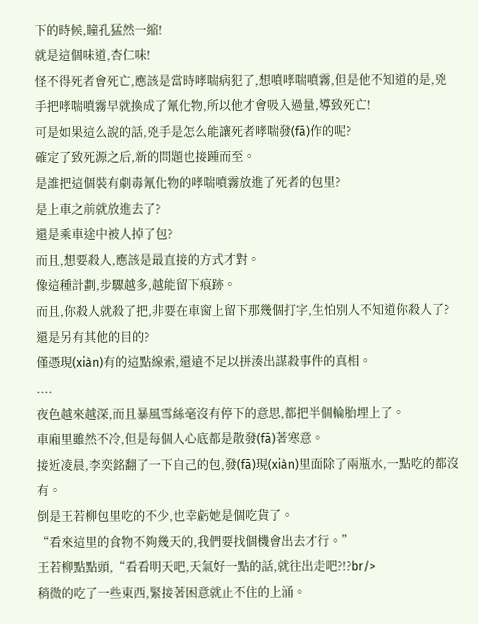下的時候,瞳孔猛然一縮!
就是這個味道,杏仁味!
怪不得死者會死亡,應該是當時哮喘病犯了,想噴哮喘噴霧,但是他不知道的是,兇手把哮喘噴霧早就換成了氰化物,所以他才會吸入過量,導致死亡!
可是如果這么說的話,兇手是怎么能讓死者哮喘發(fā)作的呢?
確定了致死源之后,新的問題也接踵而至。
是誰把這個裝有劇毒氰化物的哮喘噴霧放進了死者的包里?
是上車之前就放進去了?
還是乘車途中被人掉了包?
而且,想要殺人,應該是最直接的方式才對。
像這種計劃,步驟越多,越能留下痕跡。
而且,你殺人就殺了把,非要在車窗上留下那幾個打字,生怕別人不知道你殺人了?
還是另有其他的目的?
僅憑現(xiàn)有的這點線索,還遠不足以拼湊出謀殺事件的真相。
....
夜色越來越深,而且暴風雪絲毫沒有停下的意思,都把半個輪胎埋上了。
車廂里雖然不冷,但是每個人心底都是散發(fā)著寒意。
接近凌晨,李奕銘翻了一下自己的包,發(fā)現(xiàn)里面除了兩瓶水,一點吃的都沒有。
倒是王若柳包里吃的不少,也幸虧她是個吃貨了。
“看來這里的食物不夠幾天的,我們要找個機會出去才行。”
王若柳點點頭,“看看明天吧,天氣好一點的話,就往出走吧?!?br/>
稍微的吃了一些東西,緊接著困意就止不住的上涌。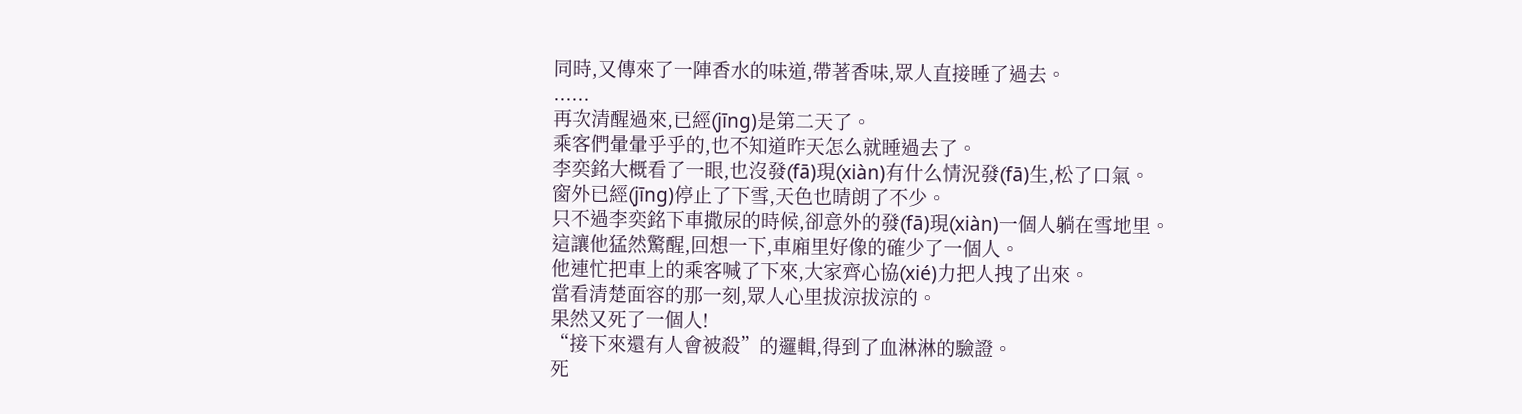同時,又傳來了一陣香水的味道,帶著香味,眾人直接睡了過去。
......
再次清醒過來,已經(jīng)是第二天了。
乘客們暈暈乎乎的,也不知道昨天怎么就睡過去了。
李奕銘大概看了一眼,也沒發(fā)現(xiàn)有什么情況發(fā)生,松了口氣。
窗外已經(jīng)停止了下雪,天色也晴朗了不少。
只不過李奕銘下車撒尿的時候,卻意外的發(fā)現(xiàn)一個人躺在雪地里。
這讓他猛然驚醒,回想一下,車廂里好像的確少了一個人。
他連忙把車上的乘客喊了下來,大家齊心協(xié)力把人拽了出來。
當看清楚面容的那一刻,眾人心里拔涼拔涼的。
果然又死了一個人!
“接下來還有人會被殺”的邏輯,得到了血淋淋的驗證。
死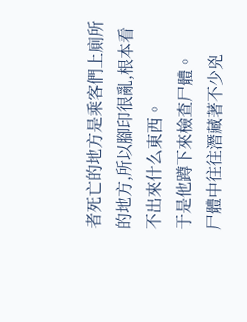者死亡的地方是乘客們上廁所的地方,所以腳印很亂,根本看不出來什么東西。
于是他蹲下來檢查尸體。
尸體中往往潛藏著不少兇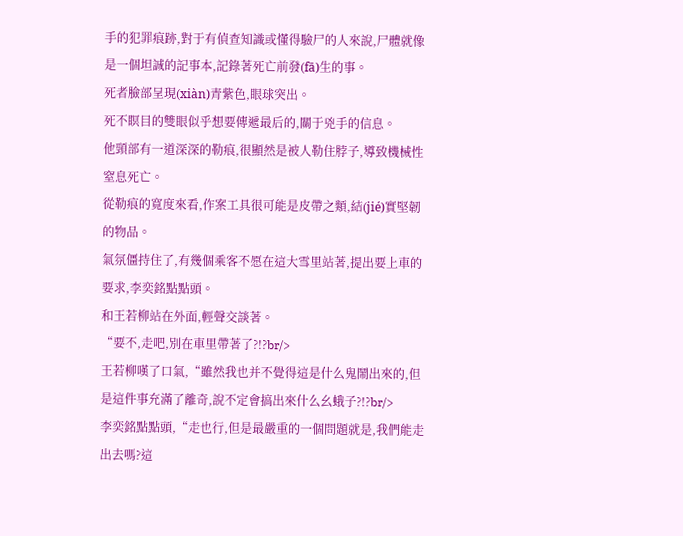手的犯罪痕跡,對于有偵查知識或懂得驗尸的人來說,尸體就像是一個坦誠的記事本,記錄著死亡前發(fā)生的事。
死者臉部呈現(xiàn)青紫色,眼球突出。
死不瞑目的雙眼似乎想要傳遞最后的,關于兇手的信息。
他頸部有一道深深的勒痕,很顯然是被人勒住脖子,導致機械性窒息死亡。
從勒痕的寬度來看,作案工具很可能是皮帶之類,結(jié)實堅韌的物品。
氣氛僵持住了,有幾個乘客不愿在這大雪里站著,提出要上車的要求,李奕銘點點頭。
和王若柳站在外面,輕聲交談著。
“要不,走吧,別在車里帶著了?!?br/>
王若柳嘆了口氣,“雖然我也并不覺得這是什么鬼鬧出來的,但是這件事充滿了離奇,說不定會搞出來什么幺蛾子?!?br/>
李奕銘點點頭,“走也行,但是最嚴重的一個問題就是,我們能走出去嗎?這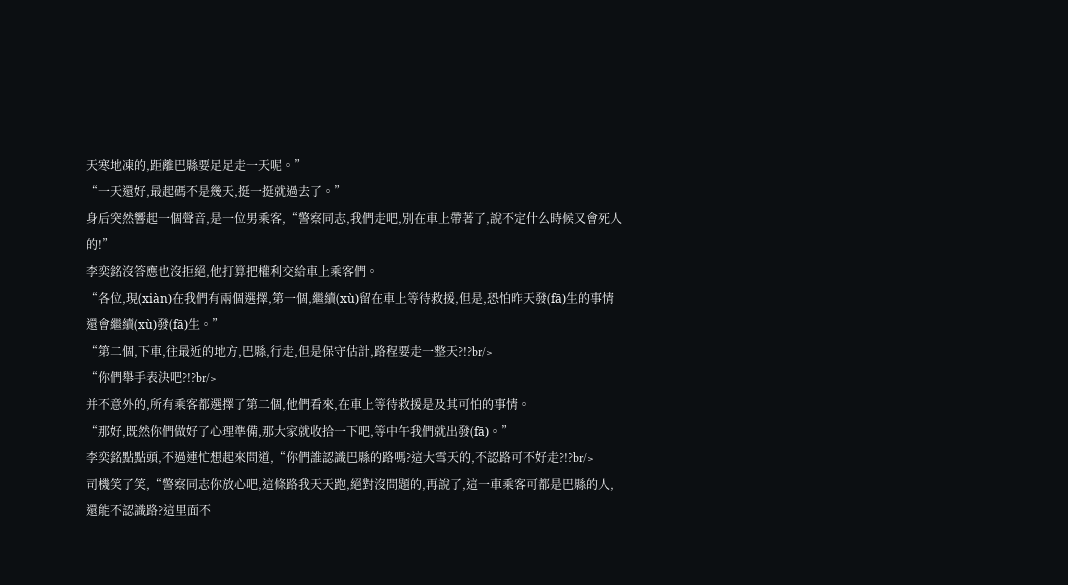天寒地凍的,距離巴縣要足足走一天呢。”
“一天還好,最起碼不是幾天,挺一挺就過去了。”
身后突然響起一個聲音,是一位男乘客,“警察同志,我們走吧,別在車上帶著了,說不定什么時候又會死人的!”
李奕銘沒答應也沒拒絕,他打算把權利交給車上乘客們。
“各位,現(xiàn)在我們有兩個選擇,第一個,繼續(xù)留在車上等待救援,但是,恐怕昨天發(fā)生的事情還會繼續(xù)發(fā)生。”
“第二個,下車,往最近的地方,巴縣,行走,但是保守估計,路程要走一整天?!?br/>
“你們舉手表決吧?!?br/>
并不意外的,所有乘客都選擇了第二個,他們看來,在車上等待救援是及其可怕的事情。
“那好,既然你們做好了心理準備,那大家就收拾一下吧,等中午我們就出發(fā)。”
李奕銘點點頭,不過連忙想起來問道,“你們誰認識巴縣的路嗎?這大雪天的,不認路可不好走?!?br/>
司機笑了笑,“警察同志你放心吧,這條路我天天跑,絕對沒問題的,再說了,這一車乘客可都是巴縣的人,還能不認識路?這里面不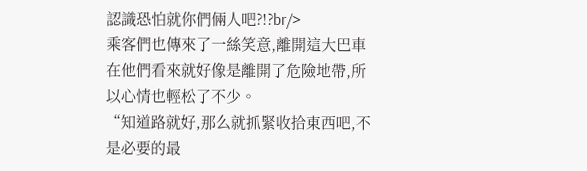認識恐怕就你們倆人吧?!?br/>
乘客們也傳來了一絲笑意,離開這大巴車在他們看來就好像是離開了危險地帶,所以心情也輕松了不少。
“知道路就好,那么就抓緊收拾東西吧,不是必要的最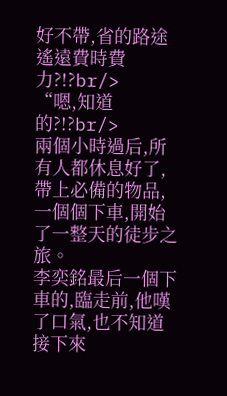好不帶,省的路途遙遠費時費力?!?br/>
“嗯,知道的?!?br/>
兩個小時過后,所有人都休息好了,帶上必備的物品,一個個下車,開始了一整天的徒步之旅。
李奕銘最后一個下車的,臨走前,他嘆了口氣,也不知道接下來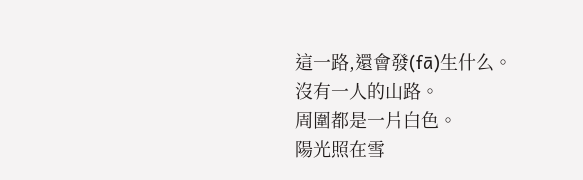這一路,還會發(fā)生什么。
沒有一人的山路。
周圍都是一片白色。
陽光照在雪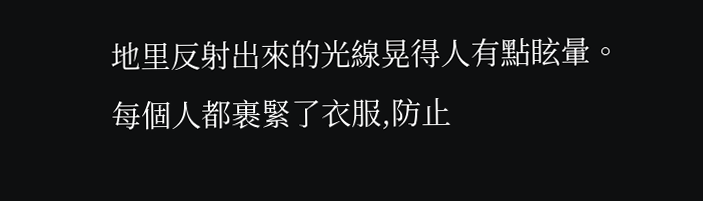地里反射出來的光線晃得人有點眩暈。
每個人都裹緊了衣服,防止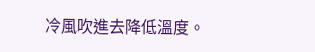冷風吹進去降低溫度。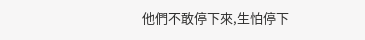他們不敢停下來,生怕停下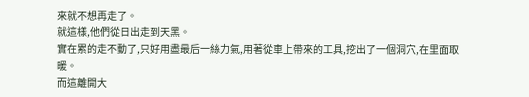來就不想再走了。
就這樣,他們從日出走到天黑。
實在累的走不動了,只好用盡最后一絲力氣,用著從車上帶來的工具,挖出了一個洞穴,在里面取暖。
而這離開大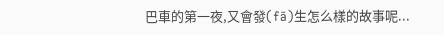巴車的第一夜,又會發(fā)生怎么樣的故事呢...